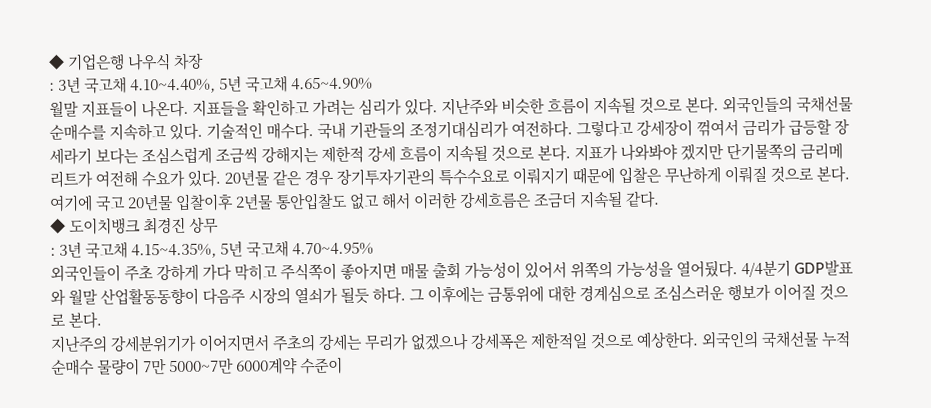◆ 기업은행 나우식 차장
: 3년 국고채 4.10~4.40%, 5년 국고채 4.65~4.90%
월말 지표들이 나온다. 지표들을 확인하고 가려는 심리가 있다. 지난주와 비슷한 흐름이 지속될 것으로 본다. 외국인들의 국채선물 순매수를 지속하고 있다. 기술적인 매수다. 국내 기관들의 조정기대심리가 여전하다. 그렇다고 강세장이 꺾여서 금리가 급등할 장세라기 보다는 조심스럽게 조금씩 강해지는 제한적 강세 흐름이 지속될 것으로 본다. 지표가 나와봐야 겠지만 단기물쪽의 금리메리트가 여전해 수요가 있다. 20년물 같은 경우 장기투자기관의 특수수요로 이뤄지기 때문에 입찰은 무난하게 이뤄질 것으로 본다. 여기에 국고 20년물 입찰이후 2년물 통안입찰도 없고 해서 이러한 강세흐름은 조금더 지속될 같다.
◆ 도이치뱅크 최경진 상무
: 3년 국고채 4.15~4.35%, 5년 국고채 4.70~4.95%
외국인들이 주초 강하게 가다 막히고 주식쪽이 좋아지면 매물 출회 가능성이 있어서 위쪽의 가능성을 열어뒀다. 4/4분기 GDP발표와 월말 산업활동동향이 다음주 시장의 열쇠가 될듯 하다. 그 이후에는 금통위에 대한 경계심으로 조심스러운 행보가 이어질 것으로 본다.
지난주의 강세분위기가 이어지면서 주초의 강세는 무리가 없겠으나 강세폭은 제한적일 것으로 예상한다. 외국인의 국채선물 누적순매수 물량이 7만 5000~7만 6000계약 수준이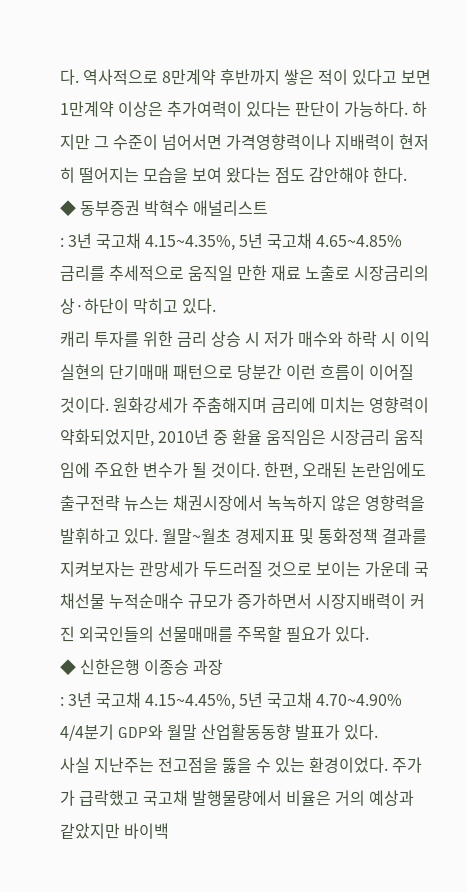다. 역사적으로 8만계약 후반까지 쌓은 적이 있다고 보면 1만계약 이상은 추가여력이 있다는 판단이 가능하다. 하지만 그 수준이 넘어서면 가격영향력이나 지배력이 현저히 떨어지는 모습을 보여 왔다는 점도 감안해야 한다.
◆ 동부증권 박혁수 애널리스트
: 3년 국고채 4.15~4.35%, 5년 국고채 4.65~4.85%
금리를 추세적으로 움직일 만한 재료 노출로 시장금리의 상·하단이 막히고 있다.
캐리 투자를 위한 금리 상승 시 저가 매수와 하락 시 이익실현의 단기매매 패턴으로 당분간 이런 흐름이 이어질 것이다. 원화강세가 주춤해지며 금리에 미치는 영향력이 약화되었지만, 2010년 중 환율 움직임은 시장금리 움직임에 주요한 변수가 될 것이다. 한편, 오래된 논란임에도 출구전략 뉴스는 채권시장에서 녹녹하지 않은 영향력을 발휘하고 있다. 월말~월초 경제지표 및 통화정책 결과를 지켜보자는 관망세가 두드러질 것으로 보이는 가운데 국채선물 누적순매수 규모가 증가하면서 시장지배력이 커진 외국인들의 선물매매를 주목할 필요가 있다.
◆ 신한은행 이종승 과장
: 3년 국고채 4.15~4.45%, 5년 국고채 4.70~4.90%
4/4분기 GDP와 월말 산업활동동향 발표가 있다.
사실 지난주는 전고점을 뚫을 수 있는 환경이었다. 주가가 급락했고 국고채 발행물량에서 비율은 거의 예상과 같았지만 바이백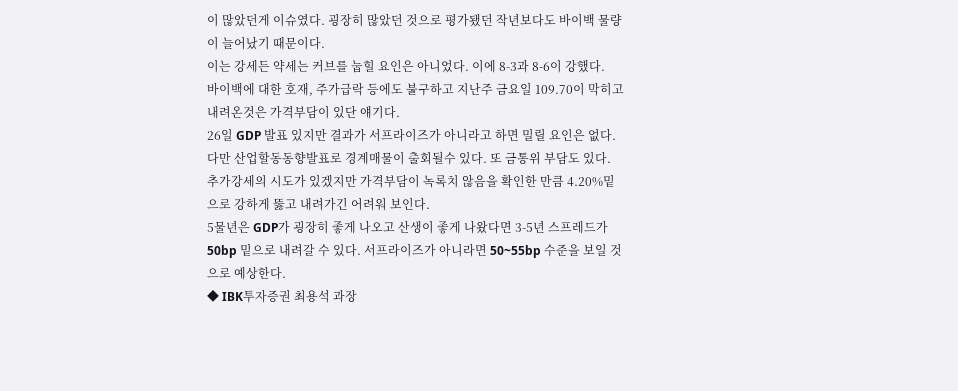이 많았던게 이슈였다. 굉장히 많았던 것으로 평가됐던 작년보다도 바이백 물량이 늘어났기 때문이다.
이는 강세든 약세는 커브를 눕힐 요인은 아니었다. 이에 8-3과 8-6이 강했다.
바이백에 대한 호재, 주가급락 등에도 불구하고 지난주 금요일 109.70이 막히고 내려온것은 가격부담이 있단 얘기다.
26일 GDP 발표 있지만 결과가 서프라이즈가 아니라고 하면 밀릴 요인은 없다. 다만 산업할동동향발표로 경계매물이 출회될수 있다. 또 금통위 부담도 있다.
추가강세의 시도가 있겠지만 가격부담이 녹록치 않음을 확인한 만큼 4.20%밑으로 강하게 뚫고 내려가긴 어려워 보인다.
5물년은 GDP가 굉장히 좋게 나오고 산생이 좋게 나왔다면 3-5년 스프레드가 50bp 밑으로 내려갈 수 있다. 서프라이즈가 아니라면 50~55bp 수준을 보일 것으로 예상한다.
◆ IBK투자증권 최용석 과장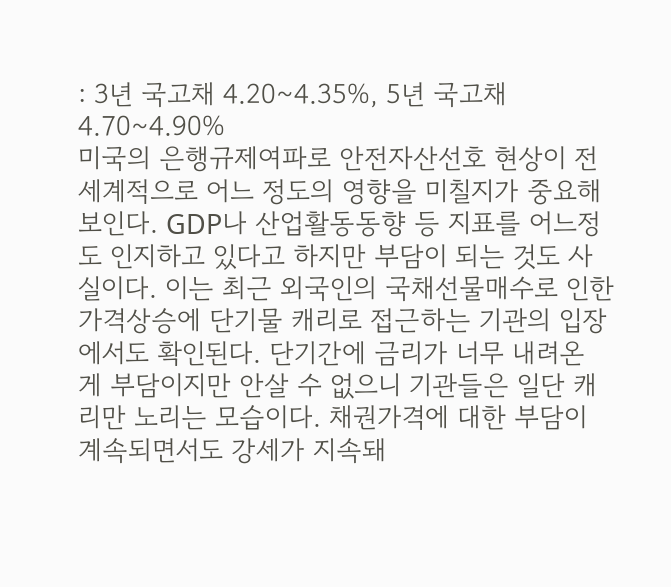: 3년 국고채 4.20~4.35%, 5년 국고채 4.70~4.90%
미국의 은행규제여파로 안전자산선호 현상이 전세계적으로 어느 정도의 영향을 미칠지가 중요해보인다. GDP나 산업활동동향 등 지표를 어느정도 인지하고 있다고 하지만 부담이 되는 것도 사실이다. 이는 최근 외국인의 국채선물매수로 인한 가격상승에 단기물 캐리로 접근하는 기관의 입장에서도 확인된다. 단기간에 금리가 너무 내려온 게 부담이지만 안살 수 없으니 기관들은 일단 캐리만 노리는 모습이다. 채권가격에 대한 부담이 계속되면서도 강세가 지속돼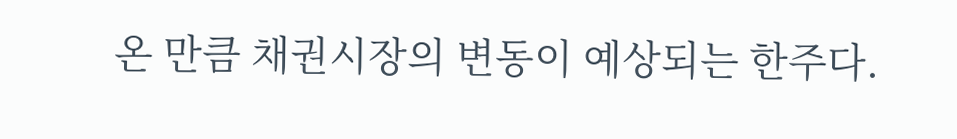온 만큼 채권시장의 변동이 예상되는 한주다.